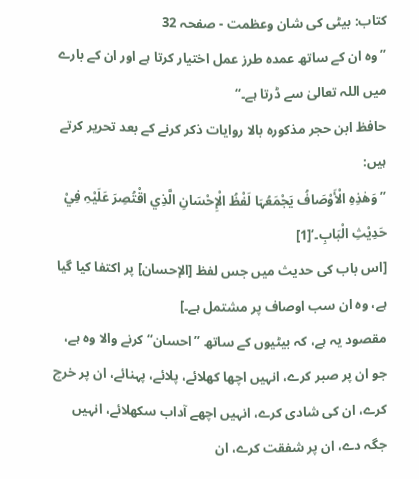کتاب: بیٹی کی شان وعظمت - صفحہ 32
’’وہ ان کے ساتھ عمدہ طرز عمل اختیار کرتا ہے اور ان کے بارے میں اللہ تعالیٰ سے ڈرتا ہے۔‘‘
حافظ ابن حجر مذکورہ بالا روایات ذکر کرنے کے بعد تحریر کرتے ہیں:
’’وَھٰذِہِ الْأَوْصَافُ یَجْمَعُہَا لَفْظُ الْإِحْسَانِ الَّذِي اقْتُصِرَ عَلَیْہِ فِيْ حَدِیْثِ الْبَابِ۔‘[1]
[اس باب کی حدیث میں جس لفظ [الإحسان] پر اکتفا کیا گیا ہے، وہ ان سب اوصاف پر مشتمل ہے۔]
مقصود یہ ہے، کہ بیٹیوں کے ساتھ ’’احسان‘‘ کرنے والا وہ ہے، جو ان پر صبر کرے، انہیں اچھا کھلائے، پلائے، پہنائے، ان پر خرچ کرے، ان کی شادی کرے، انہیں اچھے آداب سکھلائے، انہیں جگہ دے، ان پر شفقت کرے، ان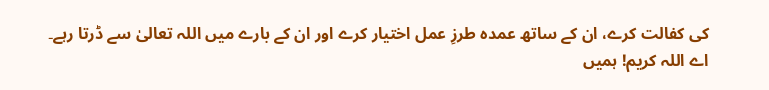کی کفالت کرے، ان کے ساتھ عمدہ طرزِ عمل اختیار کرے اور ان کے بارے میں اللہ تعالیٰ سے ڈرتا رہے۔
اے اللہ کریم! ہمیں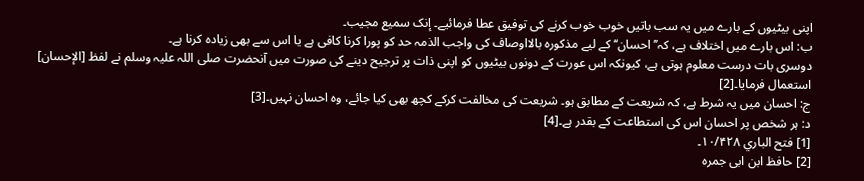اپنی بیٹیوں کے بارے میں یہ سب باتیں خوب خوب کرنے کی توفیق عطا فرمائیے۔ إنک سمیع مجیب۔
ب: اس بارے میں اختلاف ہے، کہ’’ احسان‘‘ کے لیے مذکورہ بالااوصاف کی واجب الذمہ حد کو پورا کرنا کافی ہے یا اس سے بھی زیادہ کرنا ہے۔
دوسری بات درست معلوم ہوتی ہے، کیونکہ اس عورت کے دونوں بیٹیوں کو اپنی ذات پر ترجیح دینے کی صورت میں آنحضرت صلی اللہ علیہ وسلم نے لفظ [الإحسان] استعمال فرمایا۔[2]
ج: احسان میں یہ شرط ہے، کہ شریعت کے مطابق ہو۔ شریعت کی مخالفت کرکے کچھ بھی کیا جائے، وہ احسان نہیں۔[3]
د: ہر شخص پر احسان اس کی استطاعت کے بقدر ہے۔[4]
[1] فتح الباري ۱۰/۴۲۸۔
[2] حافظ ابن ابی جمرہ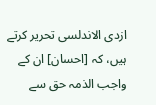ازدی الاندلسی تحریر کرتے ہیں، کہ [احسان] ان کے واجب الذمہ حق سے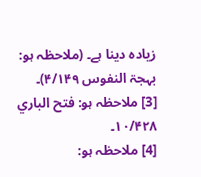زیادہ دینا ہے۔ (ملاحظہ ہو: بہجۃ النفوس ۴/۱۴۹)۔
[3] ملاحظہ ہو: فتح الباري ۱۰/۴۲۸۔
[4] ملاحظہ ہو: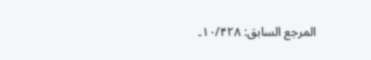المرجع السابق: ۱۰/۴۲۸۔